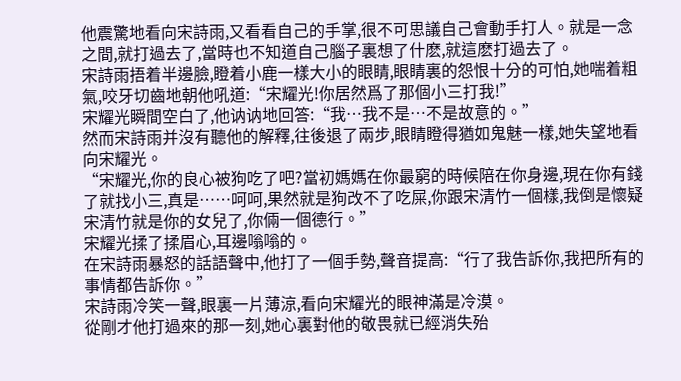他震驚地看向宋詩雨,又看看自己的手掌,很不可思議自己會動手打人。就是一念之間,就打過去了,當時也不知道自己腦子裏想了什麽,就這麽打過去了。
宋詩雨捂着半邊臉,瞪着小鹿一樣大小的眼睛,眼睛裏的怨恨十分的可怕,她喘着粗氣,咬牙切齒地朝他吼道:“宋耀光!你居然爲了那個小三打我!”
宋耀光瞬間空白了,他讷讷地回答:“我…我不是…不是故意的。”
然而宋詩雨并沒有聽他的解釋,往後退了兩步,眼睛瞪得猶如鬼魅一樣,她失望地看向宋耀光。
“宋耀光,你的良心被狗吃了吧?當初媽媽在你最窮的時候陪在你身邊,現在你有錢了就找小三,真是……呵呵,果然就是狗改不了吃屎,你跟宋清竹一個樣,我倒是懷疑宋清竹就是你的女兒了,你倆一個德行。”
宋耀光揉了揉眉心,耳邊嗡嗡的。
在宋詩雨暴怒的話語聲中,他打了一個手勢,聲音提高:“行了我告訴你,我把所有的事情都告訴你。”
宋詩雨冷笑一聲,眼裏一片薄涼,看向宋耀光的眼神滿是冷漠。
從剛才他打過來的那一刻,她心裏對他的敬畏就已經消失殆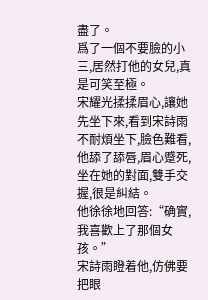盡了。
爲了一個不要臉的小三,居然打他的女兒,真是可笑至極。
宋耀光揉揉眉心,讓她先坐下來,看到宋詩雨不耐煩坐下,臉色難看,他舔了舔唇,眉心蹙死,坐在她的對面,雙手交握,很是糾結。
他徐徐地回答:“确實,我喜歡上了那個女孩。”
宋詩雨瞪着他,仿佛要把眼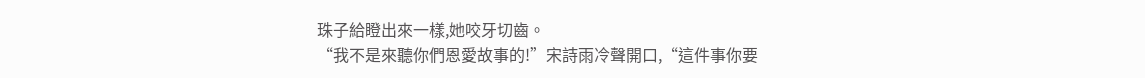珠子給瞪出來一樣,她咬牙切齒。
“我不是來聽你們恩愛故事的!”宋詩雨冷聲開口,“這件事你要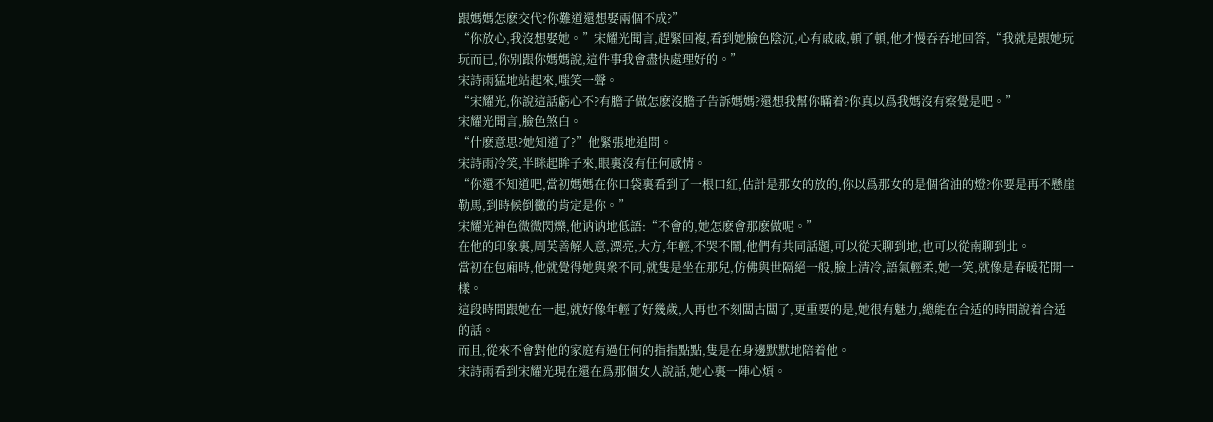跟媽媽怎麽交代?你難道還想娶兩個不成?”
“你放心,我沒想娶她。”宋耀光聞言,趕緊回複,看到她臉色陰沉,心有戚戚,頓了頓,他才慢吞吞地回答,“我就是跟她玩玩而已,你别跟你媽媽說,這件事我會盡快處理好的。”
宋詩雨猛地站起來,嗤笑一聲。
“宋耀光,你說這話虧心不?有膽子做怎麽沒膽子告訴媽媽?還想我幫你瞞着?你真以爲我媽沒有察覺是吧。”
宋耀光聞言,臉色煞白。
“什麽意思?她知道了?”他緊張地追問。
宋詩雨冷笑,半眯起眸子來,眼裏沒有任何感情。
“你還不知道吧,當初媽媽在你口袋裏看到了一根口紅,估計是那女的放的,你以爲那女的是個省油的燈?你要是再不懸崖勒馬,到時候倒黴的肯定是你。”
宋耀光神色微微閃爍,他讷讷地低語:“不會的,她怎麽會那麽做呢。”
在他的印象裏,周芙善解人意,漂亮,大方,年輕,不哭不鬧,他們有共同話題,可以從天聊到地,也可以從南聊到北。
當初在包廂時,他就覺得她與衆不同,就隻是坐在那兒,仿佛與世隔絕一般,臉上清冷,語氣輕柔,她一笑,就像是春暖花開一樣。
這段時間跟她在一起,就好像年輕了好幾歲,人再也不刻闆古闆了,更重要的是,她很有魅力,總能在合适的時間說着合适的話。
而且,從來不會對他的家庭有過任何的指指點點,隻是在身邊默默地陪着他。
宋詩雨看到宋耀光現在還在爲那個女人說話,她心裏一陣心煩。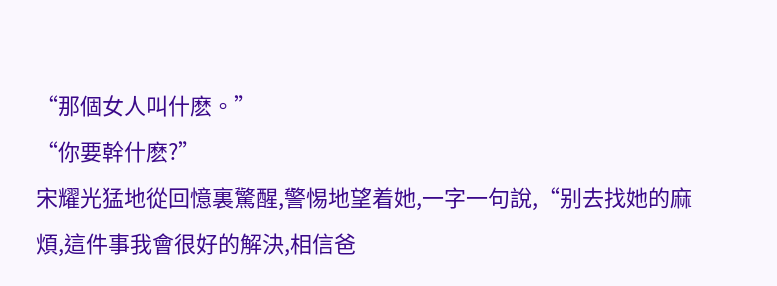“那個女人叫什麽。”
“你要幹什麽?”
宋耀光猛地從回憶裏驚醒,警惕地望着她,一字一句說,“别去找她的麻煩,這件事我會很好的解決,相信爸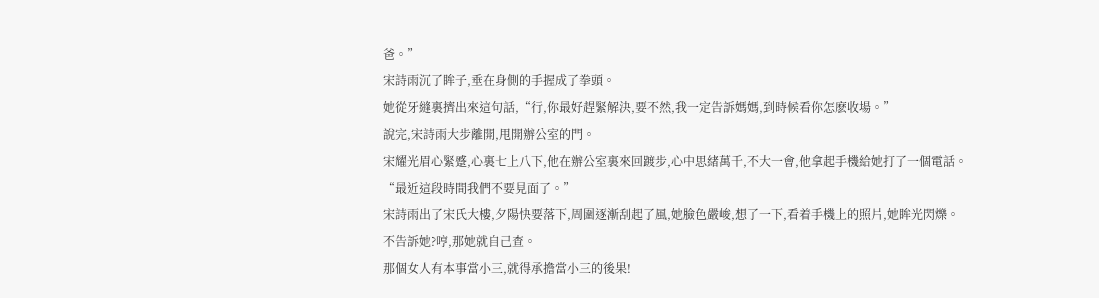爸。”
宋詩雨沉了眸子,垂在身側的手握成了拳頭。
她從牙縫裏擠出來這句話,“行,你最好趕緊解決,要不然,我一定告訴媽媽,到時候看你怎麽收場。”
說完,宋詩雨大步離開,甩開辦公室的門。
宋耀光眉心緊蹙,心裏七上八下,他在辦公室裏來回踱步,心中思緒萬千,不大一會,他拿起手機給她打了一個電話。
“最近這段時間我們不要見面了。”
宋詩雨出了宋氏大樓,夕陽快要落下,周圍逐漸刮起了風,她臉色嚴峻,想了一下,看着手機上的照片,她眸光閃爍。
不告訴她?哼,那她就自己查。
那個女人有本事當小三,就得承擔當小三的後果!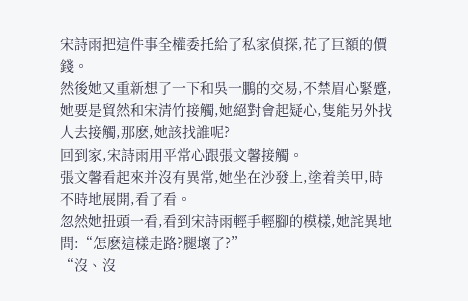宋詩雨把這件事全權委托給了私家偵探,花了巨額的價錢。
然後她又重新想了一下和吳一鵬的交易,不禁眉心緊蹙,她要是貿然和宋清竹接觸,她絕對會起疑心,隻能另外找人去接觸,那麽,她該找誰呢?
回到家,宋詩雨用平常心跟張文馨接觸。
張文馨看起來并沒有異常,她坐在沙發上,塗着美甲,時不時地展開,看了看。
忽然她扭頭一看,看到宋詩雨輕手輕腳的模樣,她詫異地問:“怎麽這樣走路?腿壞了?”
“沒、沒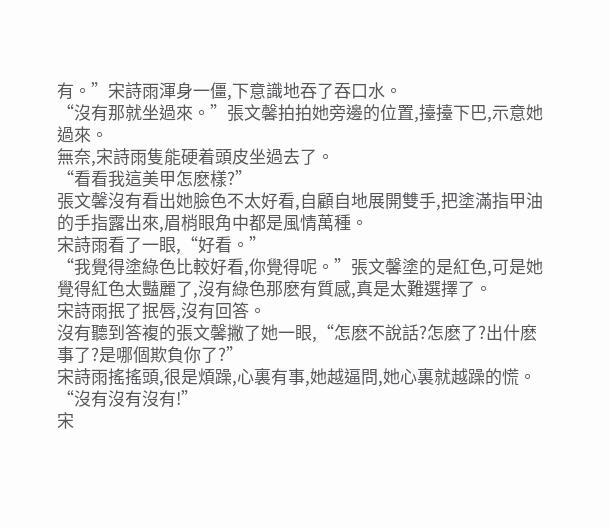有。”宋詩雨渾身一僵,下意識地吞了吞口水。
“沒有那就坐過來。”張文馨拍拍她旁邊的位置,擡擡下巴,示意她過來。
無奈,宋詩雨隻能硬着頭皮坐過去了。
“看看我這美甲怎麽樣?”
張文馨沒有看出她臉色不太好看,自顧自地展開雙手,把塗滿指甲油的手指露出來,眉梢眼角中都是風情萬種。
宋詩雨看了一眼,“好看。”
“我覺得塗綠色比較好看,你覺得呢。”張文馨塗的是紅色,可是她覺得紅色太豔麗了,沒有綠色那麽有質感,真是太難選擇了。
宋詩雨抿了抿唇,沒有回答。
沒有聽到答複的張文馨撇了她一眼,“怎麽不說話?怎麽了?出什麽事了?是哪個欺負你了?”
宋詩雨搖搖頭,很是煩躁,心裏有事,她越逼問,她心裏就越躁的慌。
“沒有沒有沒有!”
宋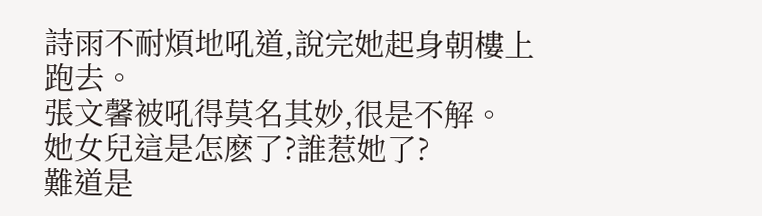詩雨不耐煩地吼道,說完她起身朝樓上跑去。
張文馨被吼得莫名其妙,很是不解。
她女兒這是怎麽了?誰惹她了?
難道是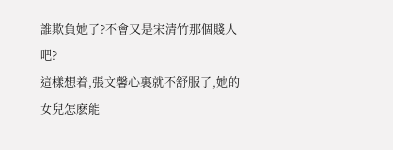誰欺負她了?不會又是宋清竹那個賤人吧?
這樣想着,張文馨心裏就不舒服了,她的女兒怎麽能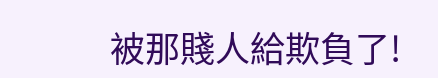被那賤人給欺負了!